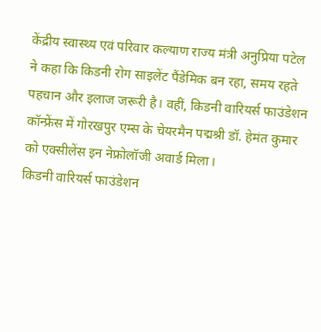केंद्रीय स्वास्थ्य एवं परिवार कल्याण राज्य मंत्री अनुप्रिया पटेल ने कहा कि किडनी रोग साइलेंट पैंडेमिक बन रहा, समय रहते पहचान और इलाज जरूरी है। वहीं, किडनी वारियर्स फाउंडेशन कॉन्फ्रेंस में गोरखपुर एम्स के चेयरमैन पद्मश्री डॉ. हेमंत कुमार को एक्सीलेंस इन नेफ्रोलॉजी अवार्ड मिला।
किडनी वारियर्स फाउंडेशन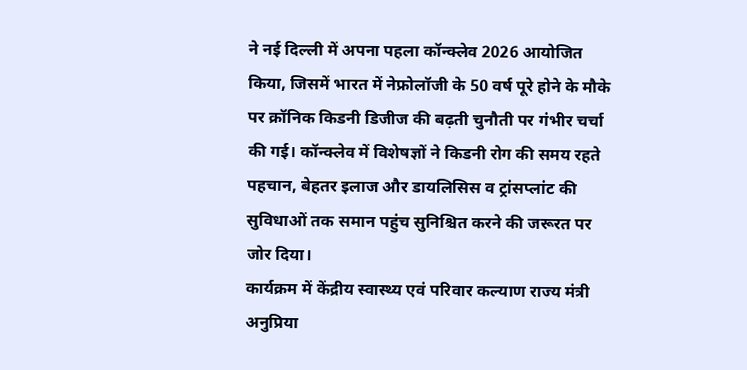ने नई दिल्ली में अपना पहला कॉन्क्लेव 2026 आयोजित किया, जिसमें भारत में नेफ्रोलॉजी के 50 वर्ष पूरे होने के मौके पर क्रॉनिक किडनी डिजीज की बढ़ती चुनौती पर गंभीर चर्चा की गई। कॉन्क्लेव में विशेषज्ञों ने किडनी रोग की समय रहते पहचान, बेहतर इलाज और डायलिसिस व ट्रांसप्लांट की सुविधाओं तक समान पहुंच सुनिश्चित करने की जरूरत पर जोर दिया।
कार्यक्रम में केंद्रीय स्वास्थ्य एवं परिवार कल्याण राज्य मंत्री अनुप्रिया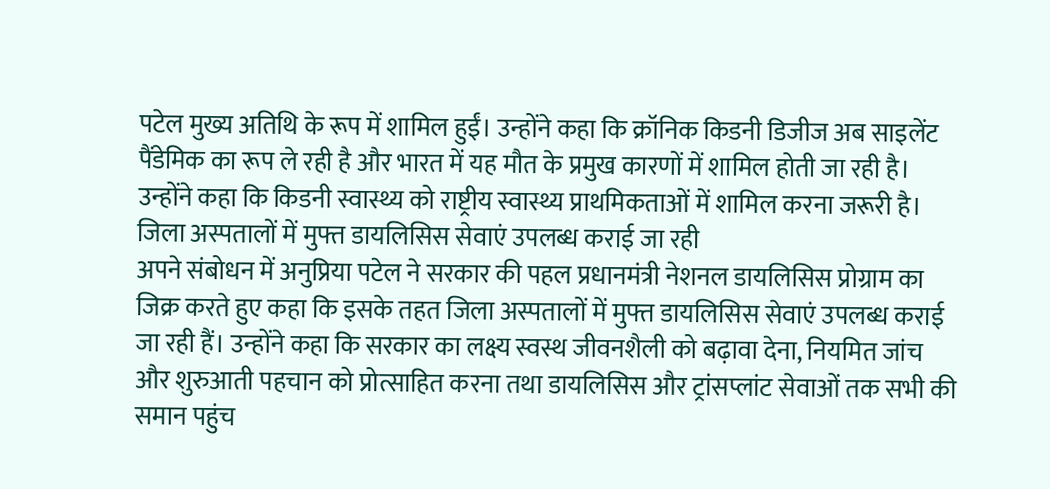पटेल मुख्य अतिथि के रूप में शामिल हुईं। उन्होंने कहा कि क्रॉनिक किडनी डिजीज अब साइलेंट पैंडेमिक का रूप ले रही है और भारत में यह मौत के प्रमुख कारणों में शामिल होती जा रही है। उन्होंने कहा कि किडनी स्वास्थ्य को राष्ट्रीय स्वास्थ्य प्राथमिकताओं में शामिल करना जरूरी है।
जिला अस्पतालों में मुफ्त डायलिसिस सेवाएं उपलब्ध कराई जा रही
अपने संबोधन में अनुप्रिया पटेल ने सरकार की पहल प्रधानमंत्री नेशनल डायलिसिस प्रोग्राम का जिक्र करते हुए कहा कि इसके तहत जिला अस्पतालों में मुफ्त डायलिसिस सेवाएं उपलब्ध कराई जा रही हैं। उन्होंने कहा कि सरकार का लक्ष्य स्वस्थ जीवनशैली को बढ़ावा देना, नियमित जांच और शुरुआती पहचान को प्रोत्साहित करना तथा डायलिसिस और ट्रांसप्लांट सेवाओं तक सभी की समान पहुंच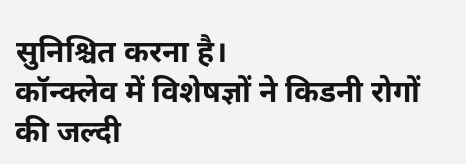सुनिश्चित करना है।
कॉन्क्लेव में विशेषज्ञों ने किडनी रोगों की जल्दी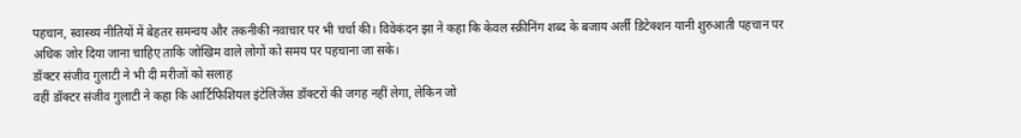पहचान, स्वास्थ्य नीतियों में बेहतर समन्वय और तकनीकी नवाचार पर भी चर्चा की। विवेकंदन झा ने कहा कि केवल स्क्रीनिंग शब्द के बजाय अर्ली डिटेक्शन यानी शुरुआती पहचान पर अधिक जोर दिया जाना चाहिए ताकि जोखिम वाले लोगों को समय पर पहचाना जा सके।
डॉक्टर संजीव गुलाटी ने भी दी मरीजों को सलाह
वहीं डॉक्टर संजीव गुलाटी ने कहा कि आर्टिफिशियल इंटेलिजेंस डॉक्टरों की जगह नहीं लेगा, लेकिन जो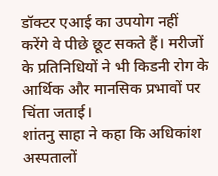डॉक्टर एआई का उपयोग नहीं करेंगे वे पीछे छूट सकते हैं। मरीजों के प्रतिनिधियों ने भी किडनी रोग के आर्थिक और मानसिक प्रभावों पर चिंता जताई।
शांतनु साहा ने कहा कि अधिकांश अस्पतालों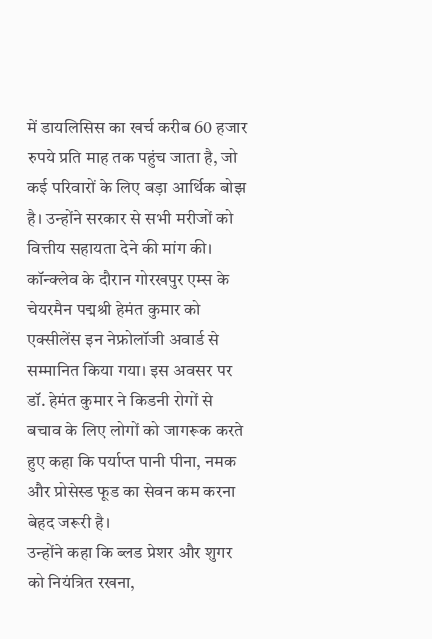में डायलिसिस का खर्च करीब 60 हजार रुपये प्रति माह तक पहुंच जाता है, जो कई परिवारों के लिए बड़ा आर्थिक बोझ है। उन्होंने सरकार से सभी मरीजों को वित्तीय सहायता देने की मांग की।
कॉन्क्लेव के दौरान गोरखपुर एम्स के चेयरमैन पद्मश्री हेमंत कुमार को एक्सीलेंस इन नेफ्रोलॉजी अवार्ड से सम्मानित किया गया। इस अवसर पर डॉ. हेमंत कुमार ने किडनी रोगों से बचाव के लिए लोगों को जागरूक करते हुए कहा कि पर्याप्त पानी पीना, नमक और प्रोसेस्ड फूड का सेवन कम करना बेहद जरूरी है।
उन्होंने कहा कि ब्लड प्रेशर और शुगर को नियंत्रित रखना,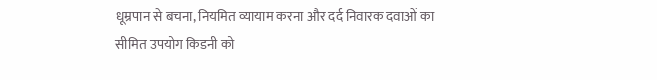धूम्रपान से बचना, नियमित व्यायाम करना और दर्द निवारक दवाओं का सीमित उपयोग किडनी को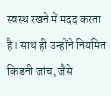स्वस्थ रखने में मदद करता है। साथ ही उन्होंने नियमित किडनी जांच, जैसे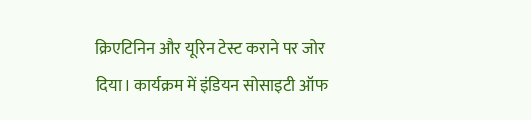क्रिएटिनिन और यूरिन टेस्ट कराने पर जोर दिया। कार्यक्रम में इंडियन सोसाइटी ऑफ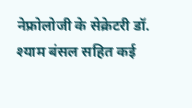नेफ्रोलोजी के सेक्रेटरी डॉ. श्याम बंसल सहित कई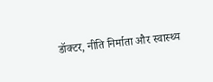डॉक्टर, नीति निर्माता और स्वास्थ्य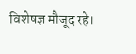विशेषज्ञ मौजूद रहे।